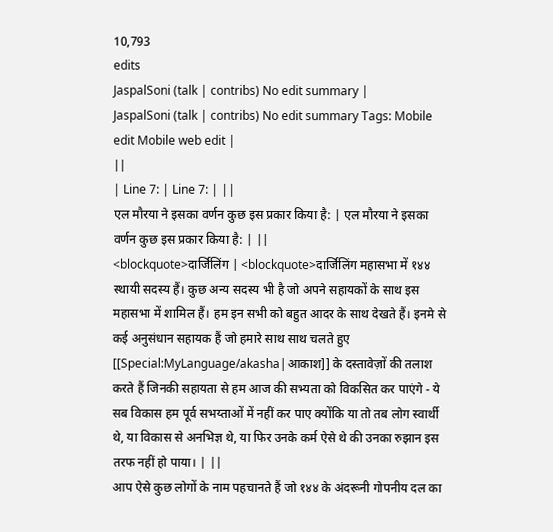10,793
edits
JaspalSoni (talk | contribs) No edit summary |
JaspalSoni (talk | contribs) No edit summary Tags: Mobile edit Mobile web edit |
||
| Line 7: | Line 7: | ||
एल मौरया ने इसका वर्णन कुछ इस प्रकार किया है: | एल मौरया ने इसका वर्णन कुछ इस प्रकार किया है: | ||
<blockquote>दार्जिलिंग | <blockquote>दार्जिलिंग महासभा में १४४ स्थायी सदस्य हैं। कुछ अन्य सदस्य भी है जो अपने सहायकों के साथ इस महासभा में शामिल हैं। हम इन सभी को बहुत आदर के साथ देखते हैं। इनमे से कई अनुसंधान सहायक हैं जो हमारे साथ साथ चलते हुए [[Special:MyLanguage/akasha|आकाश]] के दस्तावेज़ों की तलाश करते हैं जिनकी सहायता से हम आज की सभ्यता को विकसित कर पाएंगे - ये सब विकास हम पूर्व सभय्ताओं में नहीं कर पाए क्योंकि या तो तब लोग स्वार्थी थे, या विकास से अनभिज्ञ थे, या फिर उनके कर्म ऐसे थे की उनका रुझान इस तरफ नहीं हो पाया। | ||
आप ऐसे कुछ लोगों के नाम पहचानते हैं जो १४४ के अंदरूनी गोपनीय दल का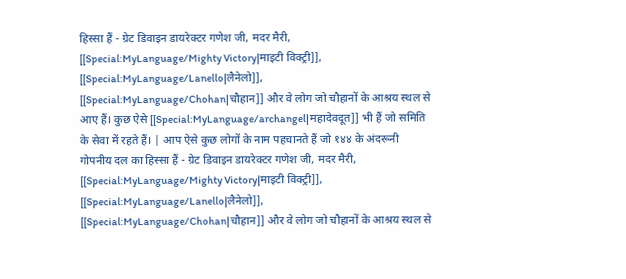हिस्सा हैं - ग्रेट डिवाइन डायरेक्टर गणेश जी, मदर मैरी, [[Special:MyLanguage/Mighty Victory|माइटी विक्ट्री]], [[Special:MyLanguage/Lanello|लैनेलो]], [[Special:MyLanguage/Chohan|चौहान]] और वे लोग जो चौहानों के आश्रय स्थल से आए हैं। कुछ ऐसे [[Special:MyLanguage/archangel|महादेवदूत]] भी हैं जो समिति के सेवा में रहते हैं। | आप ऐसे कुछ लोगों के नाम पहचानते हैं जो १४४ के अंदरूनी गोपनीय दल का हिस्सा हैं - ग्रेट डिवाइन डायरेक्टर गणेश जी, मदर मैरी, [[Special:MyLanguage/Mighty Victory|माइटी विक्ट्री]], [[Special:MyLanguage/Lanello|लैनेलो]], [[Special:MyLanguage/Chohan|चौहान]] और वे लोग जो चौहानों के आश्रय स्थल से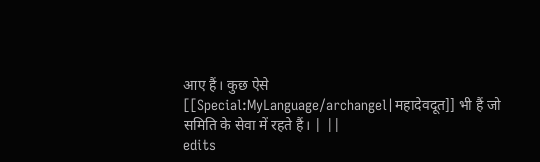आए हैं। कुछ ऐसे [[Special:MyLanguage/archangel|महादेवदूत]] भी हैं जो समिति के सेवा में रहते हैं। | ||
edits